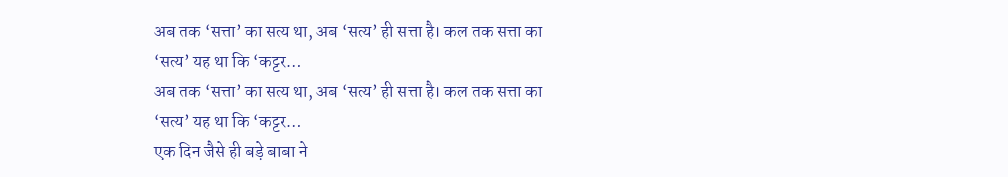अब तक ‘सत्ता’ का सत्य था, अब ‘सत्य’ ही सत्ता है। कल तक सत्ता का ‘सत्य’ यह था कि ‘कट्टर…
अब तक ‘सत्ता’ का सत्य था, अब ‘सत्य’ ही सत्ता है। कल तक सत्ता का ‘सत्य’ यह था कि ‘कट्टर…
एक दिन जैसे ही बड़े बाबा ने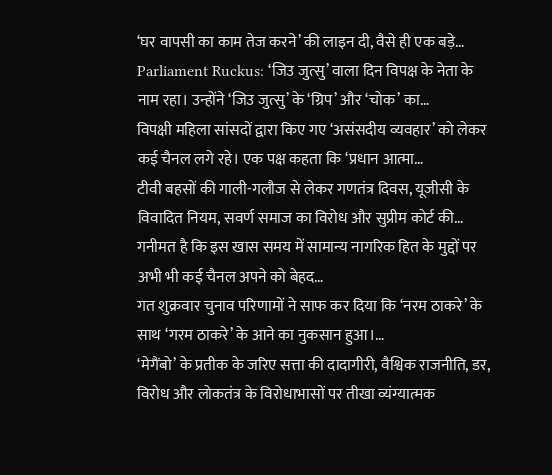‘घर वापसी का काम तेज करने’ की लाइन दी, वैसे ही एक बड़े…
Parliament Ruckus: ‘जिउ जुत्सु’ वाला दिन विपक्ष के नेता के नाम रहा। उन्होंने ‘जिउ जुत्सु’ के ‘ग्रिप’ और ‘चोक’ का…
विपक्षी महिला सांसदों द्वारा किए गए ‘असंसदीय व्यवहार’ को लेकर कई चैनल लगे रहे। एक पक्ष कहता कि ‘प्रधान आत्मा…
टीवी बहसों की गाली-गलौज से लेकर गणतंत्र दिवस, यूजीसी के विवादित नियम, सवर्ण समाज का विरोध और सुप्रीम कोर्ट की…
गनीमत है कि इस खास समय में सामान्य नागरिक हित के मुद्दों पर अभी भी कई चैनल अपने को बेहद…
गत शुक्रवार चुनाव परिणामों ने साफ कर दिया कि ‘नरम ठाकरे’ के साथ ‘गरम ठाकरे’ के आने का नुकसान हुआ।…
‘मेगैंबो’ के प्रतीक के जरिए सत्ता की दादागीरी, वैश्विक राजनीति, डर, विरोध और लोकतंत्र के विरोधाभासों पर तीखा व्यंग्यात्मक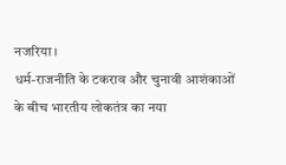नजरिया।
धर्म-राजनीति के टकराव और चुनावी आशंकाओं के बीच भारतीय लोकतंत्र का नया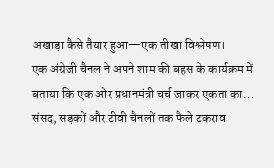अखाड़ा कैसे तैयार हुआ—एक तीखा विश्लेषण।
एक अंग्रेजी चैनल ने अपने शाम की बहस के कार्यक्रम में बताया कि एक ओर प्रधानमंत्री चर्च जाकर एकता का…
संसद, सड़कों और टीवी चैनलों तक फैले टकराव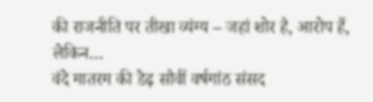की राजनीति पर तीखा व्यंग्य – जहां शोर है, आरोप हैं, लेकिन…
वंदे मातरम की डेढ़ सौवीं वर्षगांठ संसद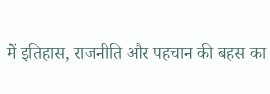में इतिहास, राजनीति और पहचान की बहस का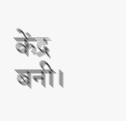केंद्र बनी।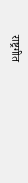राष्ट्रगीत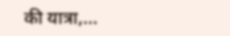की यात्रा,…